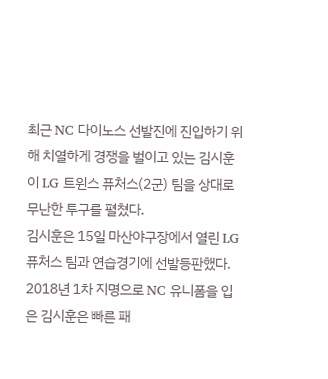최근 NC 다이노스 선발진에 진입하기 위해 치열하게 경쟁을 벌이고 있는 김시훈이 LG 트윈스 퓨처스(2군) 팀을 상대로 무난한 투구를 펼쳤다.
김시훈은 15일 마산야구장에서 열린 LG 퓨처스 팀과 연습경기에 선발등판했다.
2018년 1차 지명으로 NC 유니폼을 입은 김시훈은 빠른 패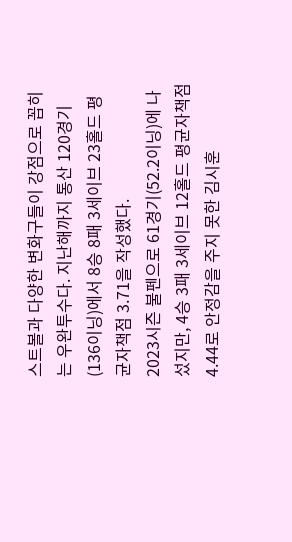스트볼과 다양한 변화구들이 강점으로 꼽히는 우완투수다. 지난해까지 통산 120경기(136이닝)에서 8승 8패 3세이브 23홀드 평균자책점 3.71을 작성했다.
2023시즌 불펜으로 61경기(52.2이닝)에 나섰지만, 4승 3패 3세이브 12홀드 평균자책점 4.44로 안정감을 주지 못한 김시훈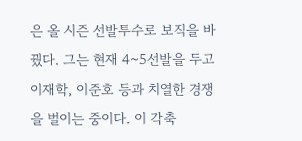은 올 시즌 선발투수로 보직을 바꿨다. 그는 현재 4~5선발을 두고 이재학, 이준호 등과 치열한 경쟁을 벌이는 중이다. 이 각축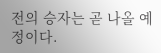전의 승자는 곧 나올 예정이다.